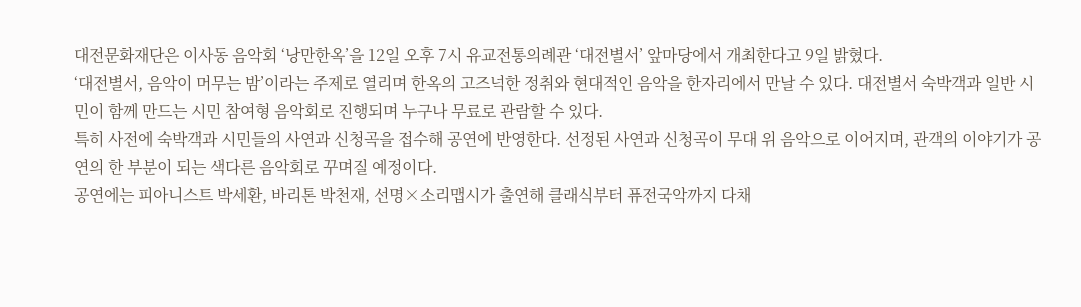대전문화재단은 이사동 음악회 ‘낭만한옥’을 12일 오후 7시 유교전통의례관 ‘대전별서’ 앞마당에서 개최한다고 9일 밝혔다.
‘대전별서, 음악이 머무는 밤’이라는 주제로 열리며 한옥의 고즈넉한 정취와 현대적인 음악을 한자리에서 만날 수 있다. 대전별서 숙박객과 일반 시민이 함께 만드는 시민 참여형 음악회로 진행되며 누구나 무료로 관람할 수 있다.
특히 사전에 숙박객과 시민들의 사연과 신청곡을 접수해 공연에 반영한다. 선정된 사연과 신청곡이 무대 위 음악으로 이어지며, 관객의 이야기가 공연의 한 부분이 되는 색다른 음악회로 꾸며질 예정이다.
공연에는 피아니스트 박세환, 바리톤 박천재, 선명×소리맵시가 출연해 클래식부터 퓨전국악까지 다채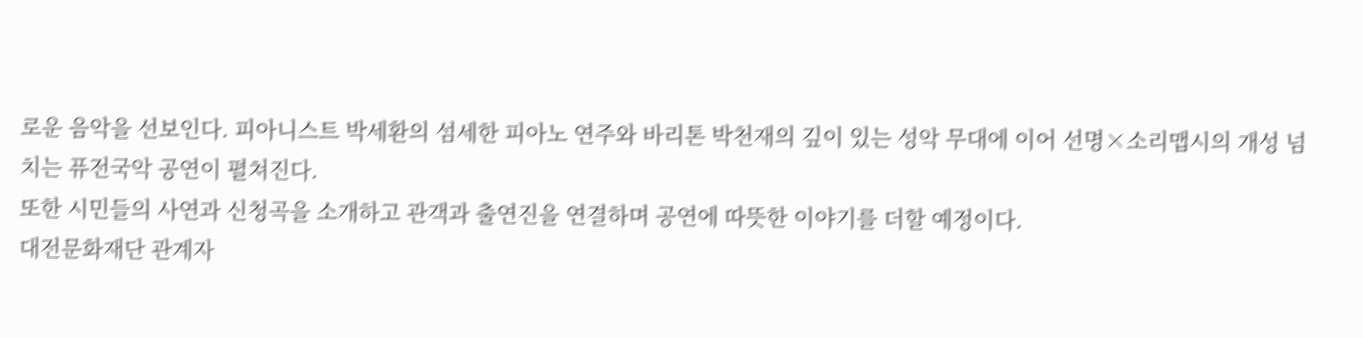로운 음악을 선보인다. 피아니스트 박세환의 섬세한 피아노 연주와 바리톤 박천재의 깊이 있는 성악 무대에 이어 선명×소리맵시의 개성 넘치는 퓨전국악 공연이 펼쳐진다.
또한 시민들의 사연과 신청곡을 소개하고 관객과 출연진을 연결하며 공연에 따뜻한 이야기를 더할 예정이다.
대전문화재단 관계자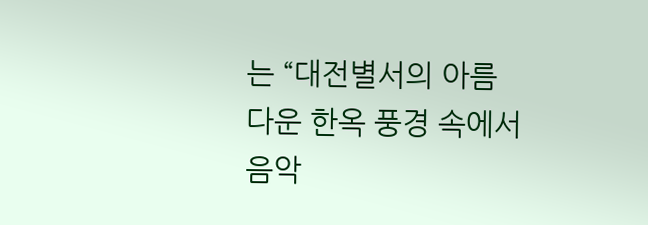는 “대전별서의 아름다운 한옥 풍경 속에서 음악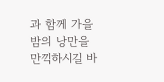과 함께 가을밤의 낭만을 만끽하시길 바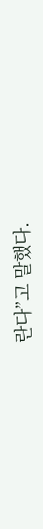란다”고 말했다.